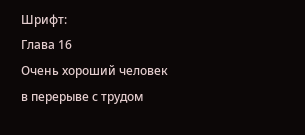Шрифт:
Глава 16
Очень хороший человек в перерыве с трудом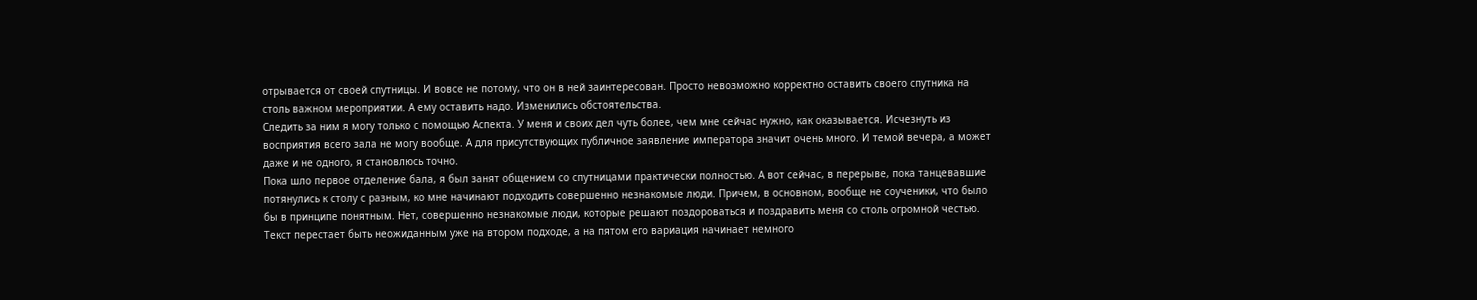отрывается от своей спутницы. И вовсе не потому, что он в ней заинтересован. Просто невозможно корректно оставить своего спутника на столь важном мероприятии. А ему оставить надо. Изменились обстоятельства.
Следить за ним я могу только с помощью Аспекта. У меня и своих дел чуть более, чем мне сейчас нужно, как оказывается. Исчезнуть из восприятия всего зала не могу вообще. А для присутствующих публичное заявление императора значит очень много. И темой вечера, а может даже и не одного, я становлюсь точно.
Пока шло первое отделение бала, я был занят общением со спутницами практически полностью. А вот сейчас, в перерыве, пока танцевавшие потянулись к столу с разным, ко мне начинают подходить совершенно незнакомые люди. Причем, в основном, вообще не соученики, что было бы в принципе понятным. Нет, совершенно незнакомые люди, которые решают поздороваться и поздравить меня со столь огромной честью. Текст перестает быть неожиданным уже на втором подходе, а на пятом его вариация начинает немного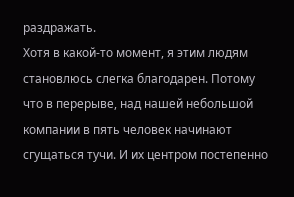раздражать.
Хотя в какой-то момент, я этим людям становлюсь слегка благодарен. Потому что в перерыве, над нашей небольшой компании в пять человек начинают сгущаться тучи. И их центром постепенно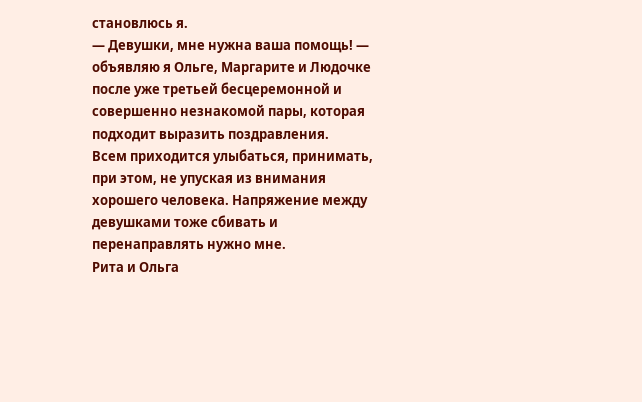становлюсь я.
— Девушки, мне нужна ваша помощь! — объявляю я Ольге, Маргарите и Людочке после уже третьей бесцеремонной и совершенно незнакомой пары, которая подходит выразить поздравления.
Всем приходится улыбаться, принимать, при этом, не упуская из внимания хорошего человека. Напряжение между девушками тоже сбивать и перенаправлять нужно мне.
Рита и Ольга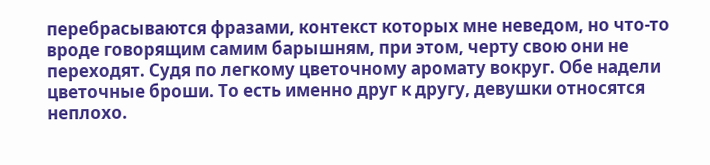перебрасываются фразами, контекст которых мне неведом, но что-то вроде говорящим самим барышням, при этом, черту свою они не переходят. Судя по легкому цветочному аромату вокруг. Обе надели цветочные броши. То есть именно друг к другу, девушки относятся неплохо.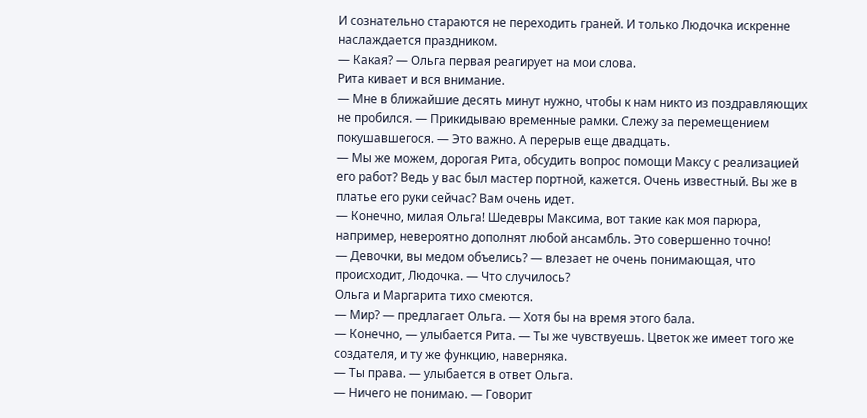И сознательно стараются не переходить граней. И только Людочка искренне наслаждается праздником.
— Какая? — Ольга первая реагирует на мои слова.
Рита кивает и вся внимание.
— Мне в ближайшие десять минут нужно, чтобы к нам никто из поздравляющих не пробился. — Прикидываю временные рамки. Слежу за перемещением покушавшегося. — Это важно. А перерыв еще двадцать.
— Мы же можем, дорогая Рита, обсудить вопрос помощи Максу с реализацией его работ? Ведь у вас был мастер портной, кажется. Очень известный. Вы же в платье его руки сейчас? Вам очень идет.
— Конечно, милая Ольга! Шедевры Максима, вот такие как моя парюра, например, невероятно дополнят любой ансамбль. Это совершенно точно!
— Девочки, вы медом объелись? — влезает не очень понимающая, что происходит, Людочка. — Что случилось?
Ольга и Маргарита тихо смеются.
— Мир? — предлагает Ольга. — Хотя бы на время этого бала.
— Конечно, — улыбается Рита. — Ты же чувствуешь. Цветок же имеет того же создателя, и ту же функцию, наверняка.
— Ты права. — улыбается в ответ Ольга.
— Ничего не понимаю. — Говорит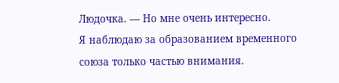Людочка. — Но мне очень интересно.
Я наблюдаю за образованием временного союза только частью внимания.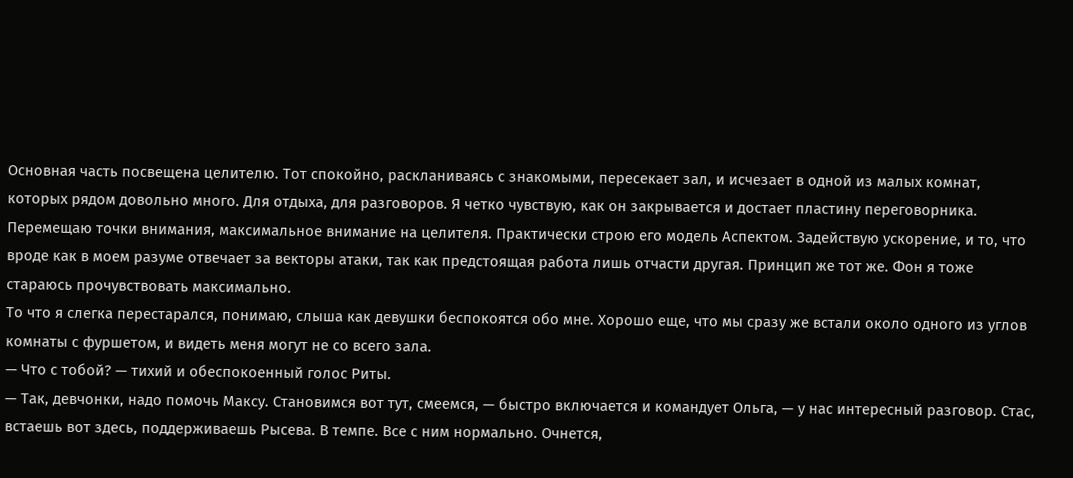Основная часть посвещена целителю. Тот спокойно, раскланиваясь с знакомыми, пересекает зал, и исчезает в одной из малых комнат, которых рядом довольно много. Для отдыха, для разговоров. Я четко чувствую, как он закрывается и достает пластину переговорника.
Перемещаю точки внимания, максимальное внимание на целителя. Практически строю его модель Аспектом. Задействую ускорение, и то, что вроде как в моем разуме отвечает за векторы атаки, так как предстоящая работа лишь отчасти другая. Принцип же тот же. Фон я тоже стараюсь прочувствовать максимально.
То что я слегка перестарался, понимаю, слыша как девушки беспокоятся обо мне. Хорошо еще, что мы сразу же встали около одного из углов комнаты с фуршетом, и видеть меня могут не со всего зала.
— Что с тобой? — тихий и обеспокоенный голос Риты.
— Так, девчонки, надо помочь Максу. Становимся вот тут, смеемся, — быстро включается и командует Ольга, — у нас интересный разговор. Стас, встаешь вот здесь, поддерживаешь Рысева. В темпе. Все с ним нормально. Очнется,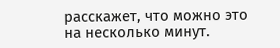расскажет, что можно это на несколько минут.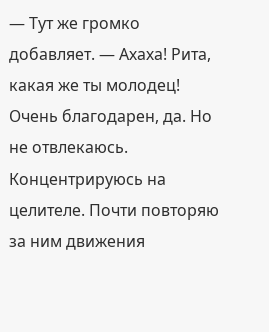— Тут же громко добавляет. — Ахаха! Рита, какая же ты молодец!
Очень благодарен, да. Но не отвлекаюсь.
Концентрируюсь на целителе. Почти повторяю за ним движения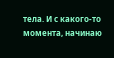тела. И с какого-то момента, начинаю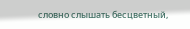словно слышать бесцветный,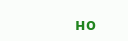но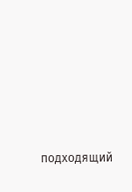подходящий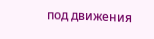под движения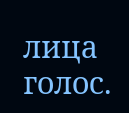лица голос.